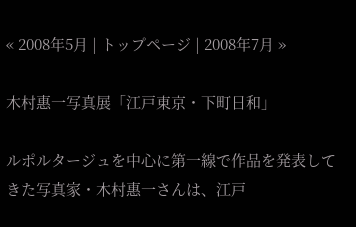« 2008年5月 | トップページ | 2008年7月 »

木村惠一写真展「江戸東京・下町日和」

ルポルタージュを中心に第一線で作品を発表してきた写真家・木村惠一さんは、江戸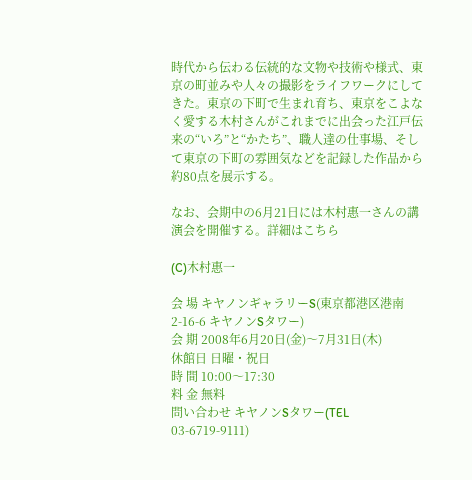時代から伝わる伝統的な文物や技術や様式、東京の町並みや人々の撮影をライフワークにしてきた。東京の下町で生まれ育ち、東京をこよなく愛する木村さんがこれまでに出会った江戸伝来の“いろ”と“かたち”、職人達の仕事場、そして東京の下町の雰囲気などを記録した作品から約80点を展示する。

なお、会期中の6月21日には木村惠一さんの講演会を開催する。詳細はこちら

(C)木村惠一

会 場 キヤノンギャラリーS(東京都港区港南2-16-6 キヤノンSタワー)
会 期 2008年6月20日(金)〜7月31日(木)
休館日 日曜・祝日
時 間 10:00〜17:30
料 金 無料
問い合わせ キヤノンSタワー(TEL 03-6719-9111)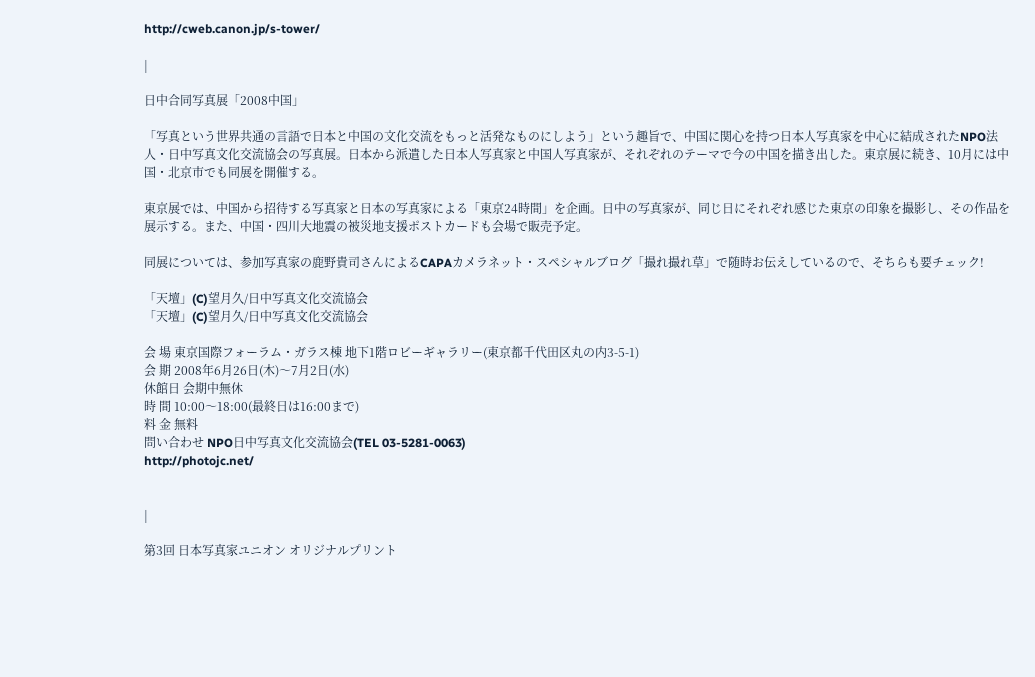http://cweb.canon.jp/s-tower/

|

日中合同写真展「2008中国」

「写真という世界共通の言語で日本と中国の文化交流をもっと活発なものにしよう」という趣旨で、中国に関心を持つ日本人写真家を中心に結成されたNPO法人・日中写真文化交流協会の写真展。日本から派遣した日本人写真家と中国人写真家が、それぞれのテーマで今の中国を描き出した。東京展に続き、10月には中国・北京市でも同展を開催する。

東京展では、中国から招待する写真家と日本の写真家による「東京24時間」を企画。日中の写真家が、同じ日にそれぞれ感じた東京の印象を撮影し、その作品を展示する。また、中国・四川大地震の被災地支援ポストカードも会場で販売予定。

同展については、参加写真家の鹿野貴司さんによるCAPAカメラネット・スペシャルブログ「撮れ撮れ草」で随時お伝えしているので、そちらも要チェック!

「天壇」(C)望月久/日中写真文化交流協会
「天壇」(C)望月久/日中写真文化交流協会

会 場 東京国際フォーラム・ガラス棟 地下1階ロビーギャラリー(東京都千代田区丸の内3-5-1)
会 期 2008年6月26日(木)〜7月2日(水)
休館日 会期中無休
時 間 10:00〜18:00(最終日は16:00まで)
料 金 無料
問い合わせ NPO日中写真文化交流協会(TEL 03-5281-0063)
http://photojc.net/


|

第3回 日本写真家ユニオン オリジナルプリント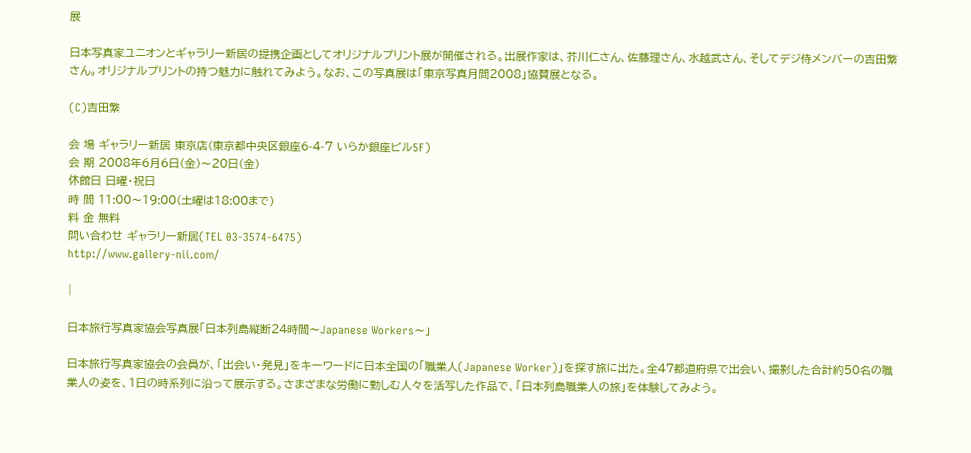展

日本写真家ユニオンとギャラリー新居の提携企画としてオリジナルプリント展が開催される。出展作家は、芥川仁さん、佐藤理さん、水越武さん、そしてデジ侍メンバーの吉田繁さん。オリジナルプリントの持つ魅力に触れてみよう。なお、この写真展は「東京写真月間2008」協賛展となる。

(C)吉田繁

会 場 ギャラリー新居 東京店(東京都中央区銀座6-4-7 いらか銀座ビル5F)
会 期 2008年6月6日(金)〜20日(金)
休館日 日曜・祝日
時 間 11:00〜19:00(土曜は18:00まで)
料 金 無料
問い合わせ ギャラリー新居(TEL 03-3574-6475)
http://www.gallery-nii.com/

|

日本旅行写真家協会写真展「日本列島縦断24時間〜Japanese Workers〜」

日本旅行写真家協会の会員が、「出会い・発見」をキーワードに日本全国の「職業人(Japanese Worker)」を探す旅に出た。全47都道府県で出会い、撮影した合計約50名の職業人の姿を、1日の時系列に沿って展示する。さまざまな労働に勤しむ人々を活写した作品で、「日本列島職業人の旅」を体験してみよう。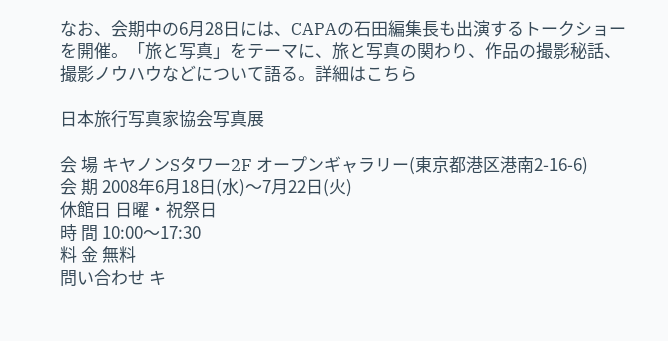なお、会期中の6月28日には、CAPAの石田編集長も出演するトークショーを開催。「旅と写真」をテーマに、旅と写真の関わり、作品の撮影秘話、撮影ノウハウなどについて語る。詳細はこちら

日本旅行写真家協会写真展

会 場 キヤノンSタワー2F オープンギャラリー(東京都港区港南2-16-6)
会 期 2008年6月18日(水)〜7月22日(火)
休館日 日曜・祝祭日
時 間 10:00〜17:30
料 金 無料
問い合わせ キ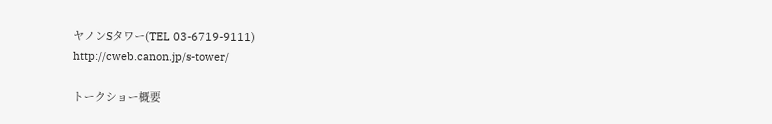ヤノンSタワー(TEL 03-6719-9111)
http://cweb.canon.jp/s-tower/

トークショー概要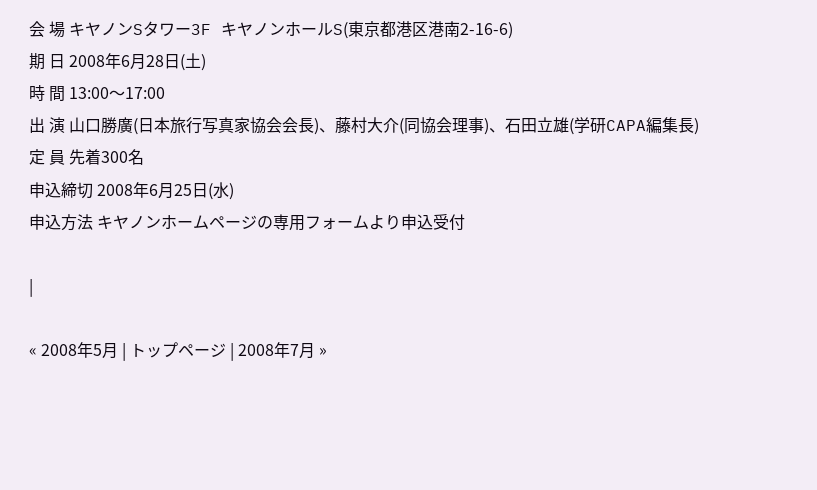会 場 キヤノンSタワー3F キヤノンホールS(東京都港区港南2-16-6)
期 日 2008年6月28日(土)
時 間 13:00〜17:00
出 演 山口勝廣(日本旅行写真家協会会長)、藤村大介(同協会理事)、石田立雄(学研CAPA編集長)
定 員 先着300名
申込締切 2008年6月25日(水)
申込方法 キヤノンホームページの専用フォームより申込受付

|

« 2008年5月 | トップページ | 2008年7月 »